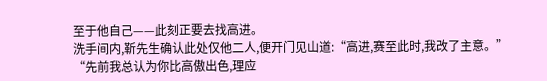至于他自己——此刻正要去找高进。
洗手间内,靳先生确认此处仅他二人,便开门见山道:“高进,赛至此时,我改了主意。”
“先前我总认为你比高傲出色,理应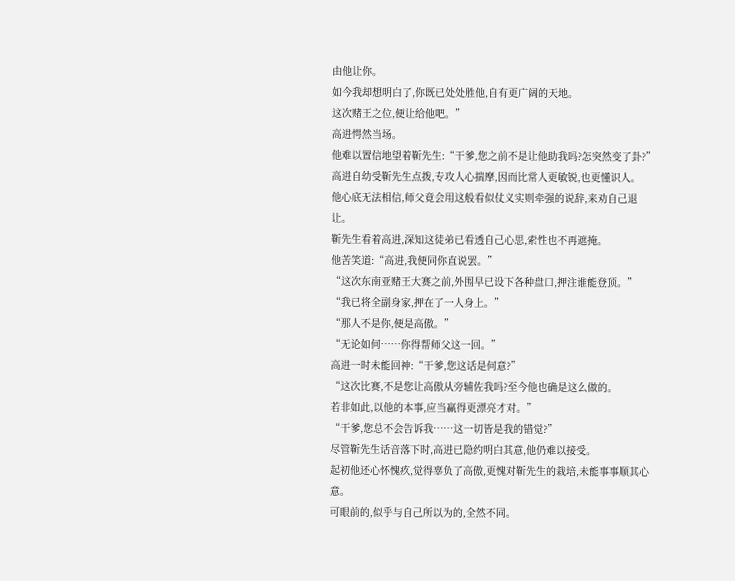由他让你。
如今我却想明白了,你既已处处胜他,自有更广阔的天地。
这次赌王之位,便让给他吧。”
高进愕然当场。
他难以置信地望着靳先生:“干爹,您之前不是让他助我吗?怎突然变了卦?”
高进自幼受靳先生点拨,专攻人心揣摩,因而比常人更敏锐,也更懂识人。
他心底无法相信,师父竟会用这般看似仗义实则牵强的说辞,来劝自己退让。
靳先生看着高进,深知这徒弟已看透自己心思,索性也不再遮掩。
他苦笑道:“高进,我便同你直说罢。”
“这次东南亚赌王大赛之前,外围早已设下各种盘口,押注谁能登顶。”
“我已将全副身家,押在了一人身上。”
“那人不是你,便是高傲。”
“无论如何……你得帮师父这一回。”
高进一时未能回神:“干爹,您这话是何意?”
“这次比赛,不是您让高傲从旁辅佐我吗?至今他也确是这么做的。
若非如此,以他的本事,应当赢得更漂亮才对。”
“干爹,您总不会告诉我……这一切皆是我的错觉?”
尽管靳先生话音落下时,高进已隐约明白其意,他仍难以接受。
起初他还心怀愧疚,觉得辜负了高傲,更愧对靳先生的栽培,未能事事顺其心意。
可眼前的,似乎与自己所以为的,全然不同。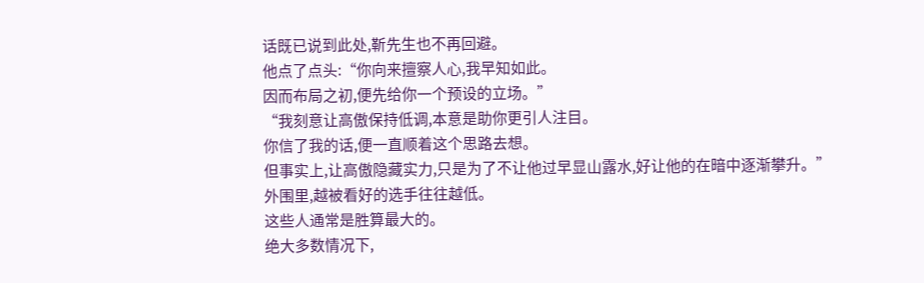话既已说到此处,靳先生也不再回避。
他点了点头:“你向来擅察人心,我早知如此。
因而布局之初,便先给你一个预设的立场。”
“我刻意让高傲保持低调,本意是助你更引人注目。
你信了我的话,便一直顺着这个思路去想。
但事实上,让高傲隐藏实力,只是为了不让他过早显山露水,好让他的在暗中逐渐攀升。”
外围里,越被看好的选手往往越低。
这些人通常是胜算最大的。
绝大多数情况下,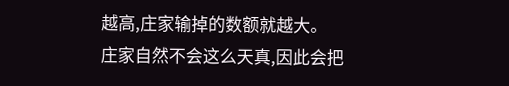越高,庄家输掉的数额就越大。
庄家自然不会这么天真,因此会把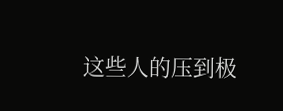这些人的压到极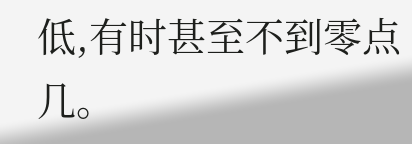低,有时甚至不到零点几。